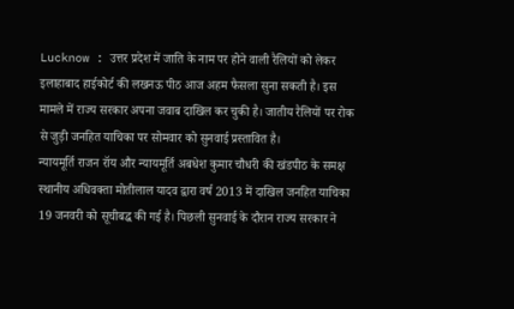Lucknow : उत्तर प्रदेश में जाति के नाम पर होने वाली रैलियों को लेकर इलाहाबाद हाईकोर्ट की लखनऊ पीठ आज अहम फैसला सुना सकती है। इस मामले में राज्य सरकार अपना जवाब दाखिल कर चुकी है। जातीय रैलियों पर रोक से जुड़ी जनहित याचिका पर सोमवार को सुनवाई प्रस्तावित है।
न्यायमूर्ति राजन रॉय और न्यायमूर्ति अबधेश कुमार चौधरी की खंडपीठ के समक्ष स्थानीय अधिवक्ता मोतीलाल यादव द्वारा वर्ष 2013 में दाखिल जनहित याचिका 19 जनवरी को सूचीबद्ध की गई है। पिछली सुनवाई के दौरान राज्य सरकार ने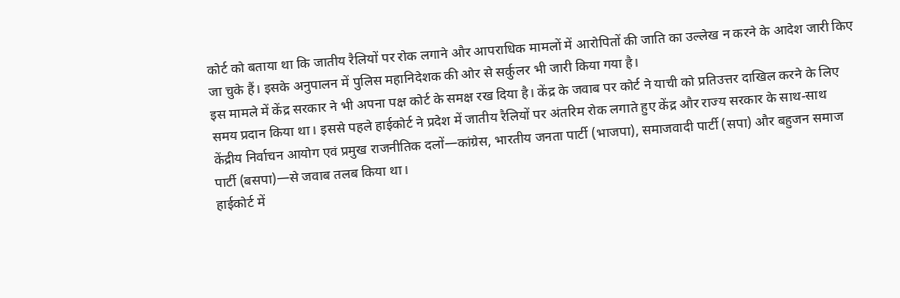कोर्ट को बताया था कि जातीय रैलियों पर रोक लगाने और आपराधिक मामलों में आरोपितों की जाति का उल्लेख न करने के आदेश जारी किए जा चुके हैं। इसके अनुपालन में पुलिस महानिदेशक की ओर से सर्कुलर भी जारी किया गया है।
इस मामले में केंद्र सरकार ने भी अपना पक्ष कोर्ट के समक्ष रख दिया है। केंद्र के जवाब पर कोर्ट ने याची को प्रतिउत्तर दाखिल करने के लिए समय प्रदान किया था। इससे पहले हाईकोर्ट ने प्रदेश में जातीय रैलियों पर अंतरिम रोक लगाते हुए केंद्र और राज्य सरकार के साथ-साथ केंद्रीय निर्वाचन आयोग एवं प्रमुख राजनीतिक दलों—कांग्रेस, भारतीय जनता पार्टी (भाजपा), समाजवादी पार्टी (सपा) और बहुजन समाज पार्टी (बसपा)—से जवाब तलब किया था।
हाईकोर्ट में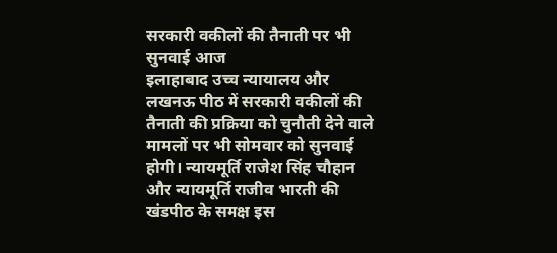सरकारी वकीलों की तैनाती पर भी सुनवाई आज
इलाहाबाद उच्च न्यायालय और लखनऊ पीठ में सरकारी वकीलों की तैनाती की प्रक्रिया को चुनौती देने वाले मामलों पर भी सोमवार को सुनवाई होगी। न्यायमूर्ति राजेश सिंह चौहान और न्यायमूर्ति राजीव भारती की खंडपीठ के समक्ष इस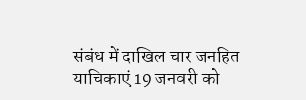संबंध में दाखिल चार जनहित याचिकाएं 19 जनवरी को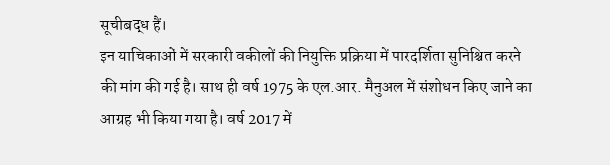सूचीबद्ध हैं।
इन याचिकाओं में सरकारी वकीलों की नियुक्ति प्रक्रिया में पारदर्शिता सुनिश्चित करने की मांग की गई है। साथ ही वर्ष 1975 के एल.आर. मैनुअल में संशोधन किए जाने का आग्रह भी किया गया है। वर्ष 2017 में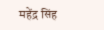महेंद्र सिंह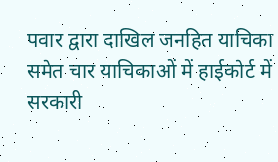पवार द्वारा दाखिल जनहित याचिका समेत चार याचिकाओं में हाईकोर्ट में सरकारी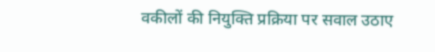वकीलों की नियुक्ति प्रक्रिया पर सवाल उठाए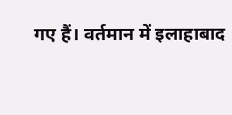गए हैं। वर्तमान में इलाहाबाद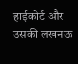हाईकोर्ट और उसकी लखनऊ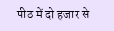पीठ में दो हजार से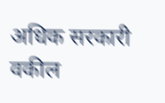अधिक सरकारी वकील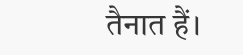तैनात हैं।